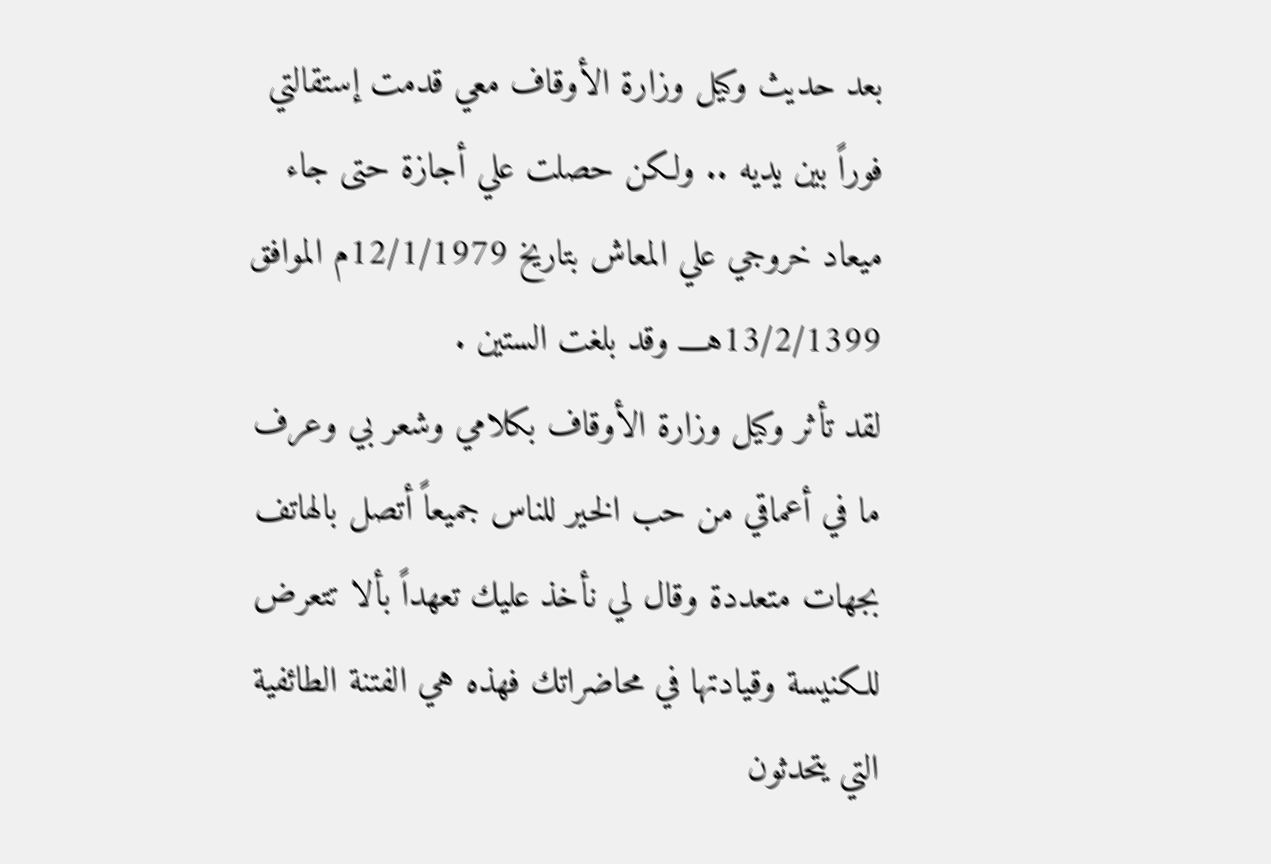بعد حديث وكيل وزارة الأوقاف معي قدمت إستقالتي فوراً بين يديه .. ولكن حصلت علي أجازة حتى جاء ميعاد خروجي علي المعاش بتاريخ 12/1/1979م الموافق 13/2/1399هــــ وقد بلغت الستين .
لقد تأثر وكيل وزارة الأوقاف بكلامي وشعر بي وعرف ما في أعماقي من حب الخير للناس جميعاً أتصل بالهاتف بجهات متعددة وقال لي نأخذ عليك تعهداً بألا تتعرض للكنيسة وقيادتها في محاضراتك فهذه هي الفتنة الطائفية التي يتحدثون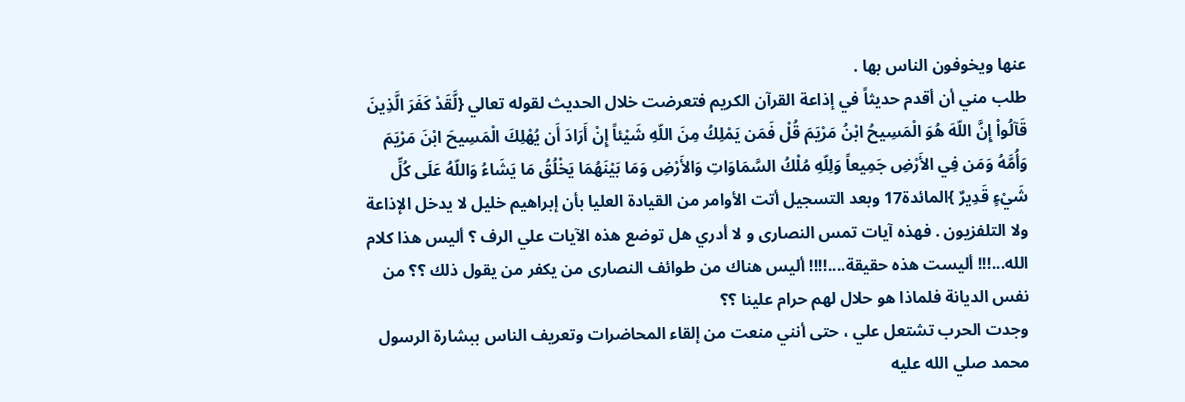عنها ويخوفون الناس بها .
طلب مني أن أقدم حديثاً في إذاعة القرآن الكريم فتعرضت خلال الحديث لقوله تعالي {لَّقَدْ كَفَرَ الَّذِينَ قَآلُواْ إِنَّ اللّهَ هُوَ الْمَسِيحُ ابْنُ مَرْيَمَ قُلْ فَمَن يَمْلِكُ مِنَ اللّهِ شَيْئاً إِنْ أَرَادَ أَن يُهْلِكَ الْمَسِيحَ ابْنَ مَرْيَمَ وَأُمَّهُ وَمَن فِي الأَرْضِ جَمِيعاً وَلِلّهِ مُلْكُ السَّمَاوَاتِ وَالأَرْضِ وَمَا بَيْنَهُمَا يَخْلُقُ مَا يَشَاءُ وَاللّهُ عَلَى كُلِّ شَيْءٍ قَدِيرٌ }المائدة17 وبعد التسجيل أتت الأوامر من القيادة العليا بأن إبراهيم خليل لا يدخل الإذاعة ولا التلفزيون . فهذه آيات تمس النصارى و لا أدري هل توضع هذه الآيات علي الرف ؟ أليس هذا كلام الله...!!! أليست هذه حقيقة....!!!! أليس هناك من طوائف النصارى من يكفر من يقول ذلك ؟؟ من نفس الديانة فلماذا هو حلال لهم حرام علينا ؟؟
وجدت الحرب تشتعل علي ، حتى أنني منعت من إلقاء المحاضرات وتعريف الناس ببشارة الرسول محمد صلي الله عليه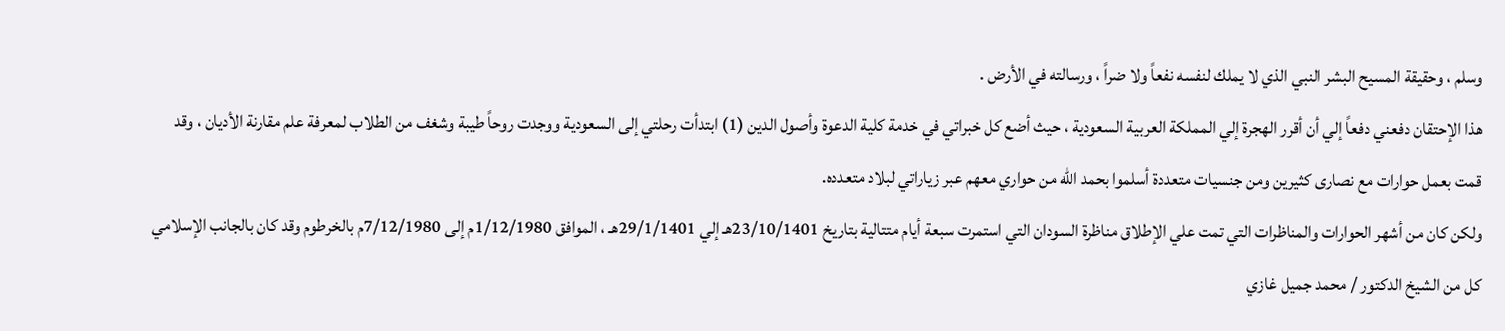وسلم ، وحقيقة المسيح البشر النبي الذي لا يملك لنفسه نفعاً ولا ضراً ، ورسالته في الأرض .
هذا الإحتقان دفعني دفعاً إلي أن أقرر الهجرة إلي المملكة العربية السعودية ، حيث أضع كل خبراتي في خدمة كلية الدعوة وأصول الدين (1) ابتدأت رحلتي إلى السعودية ووجدت روحاً طيبة وشغف من الطلاب لمعرفة علم مقارنة الأديان ، وقد قمت بعمل حوارات مع نصارى كثيرين ومن جنسيات متعددة أسلموا بحمد الله من حواري معهم عبر زياراتي لبلاد متعدده.
ولكن كان من أشهر الحوارات والمناظرات التي تمت علي الإطلاق مناظرة السودان التي استمرت سبعة أيام متتالية بتاريخ 23/10/1401هـ إلي 29/1/1401هـ ، الموافق 1/12/1980م إلى 7/12/1980م بالخرطوم وقد كان بالجانب الإسلامي كل من الشيخ الدكتور / محمد جميل غازي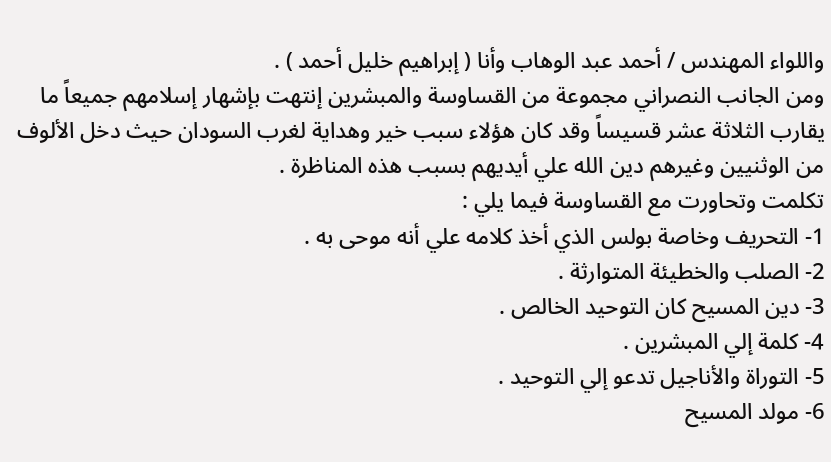واللواء المهندس / أحمد عبد الوهاب وأنا ( إبراهيم خليل أحمد ) .
ومن الجانب النصراني مجموعة من القساوسة والمبشرين إنتهت بإشهار إسلامهم جميعاً ما يقارب الثلاثة عشر قسيساً وقد كان هؤلاء سبب خير وهداية لغرب السودان حيث دخل الألوف من الوثنيين وغيرهم دين الله علي أيديهم بسبب هذه المناظرة .
تكلمت وتحاورت مع القساوسة فيما يلي :
1- التحريف وخاصة بولس الذي أخذ كلامه علي أنه موحى به .
2- الصلب والخطيئة المتوارثة .
3- دين المسيح كان التوحيد الخالص .
4- كلمة إلي المبشرين .
5- التوراة والأناجيل تدعو إلي التوحيد .
6- مولد المسيح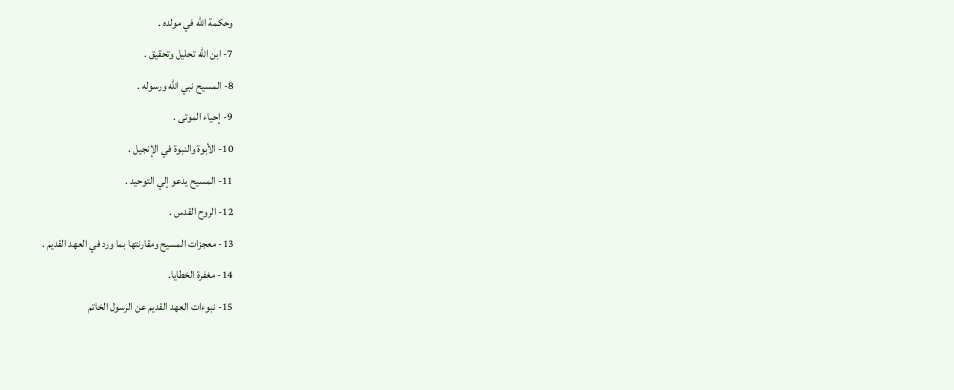وحكمة الله في مولده .
7- ابن الله تحليل وتحقيق .
8- المسيح نبي الله ورسوله .
9- إحياء الموتى .
10- الأبوة والنبوة في الإنجيل .
11- المسيح يدعو إلي التوحيد .
12- الروح القدس .
13- معجزات المسيح ومقارنتها بما ورد في العهد القديم .
14- مغفرة الخطايا.
15- نبوءات العهد القديم عن الرسول الخاتم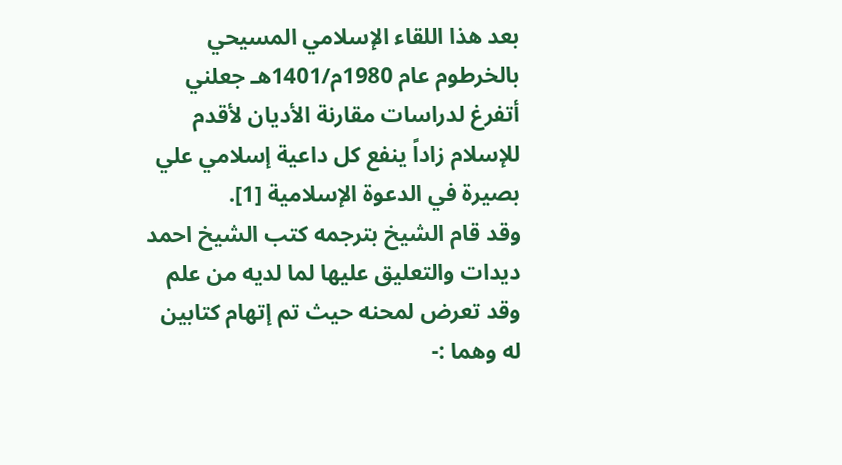بعد هذا اللقاء الإسلامي المسيحي بالخرطوم عام 1980م/1401هـ جعلني أتفرغ لدراسات مقارنة الأديان لأقدم للإسلام زاداً ينفع كل داعية إسلامي علي بصيرة في الدعوة الإسلامية [1].
وقد قام الشيخ بترجمه كتب الشيخ احمد ديدات والتعليق عليها لما لديه من علم وقد تعرض لمحنه حيث تم إتهام كتابين له وهما :-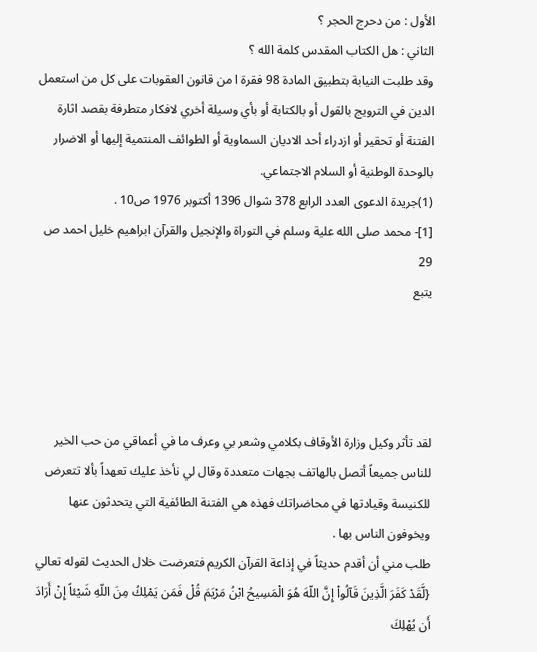الأول : من دحرج الحجر ؟
الثاني : هل الكتاب المقدس كلمة الله ؟
وقد طلبت النيابة بتطبيق المادة 98 فقرة ا من قانون العقوبات على كل من استعمل الدين في الترويج بالقول أو بالكتابة أو بأي وسيلة أخري لافكار متطرفة بقصد اثارة الفتنة أو تحقير أو ازدراء أحد الاديان السماوية أو الطوائف المنتمية إليها أو الاضرار بالوحدة الوطنية أو السلام الاجتماعي.
(1)جريدة الدعوى العدد الرابع 378 شوال 1396 أكتوبر 1976 ص10 .
[1]- محمد صلى الله علية وسلم في التوراة والإنجيل والقرآن ابراهيم خليل احمد ص 29
يتبع




لقد تأثر وكيل وزارة الأوقاف بكلامي وشعر بي وعرف ما في أعماقي من حب الخير للناس جميعاً أتصل بالهاتف بجهات متعددة وقال لي نأخذ عليك تعهداً بألا تتعرض للكنيسة وقيادتها في محاضراتك فهذه هي الفتنة الطائفية التي يتحدثون عنها ويخوفون الناس بها .
طلب مني أن أقدم حديثاً في إذاعة القرآن الكريم فتعرضت خلال الحديث لقوله تعالي {لَّقَدْ كَفَرَ الَّذِينَ قَآلُواْ إِنَّ اللّهَ هُوَ الْمَسِيحُ ابْنُ مَرْيَمَ قُلْ فَمَن يَمْلِكُ مِنَ اللّهِ شَيْئاً إِنْ أَرَادَ أَن يُهْلِكَ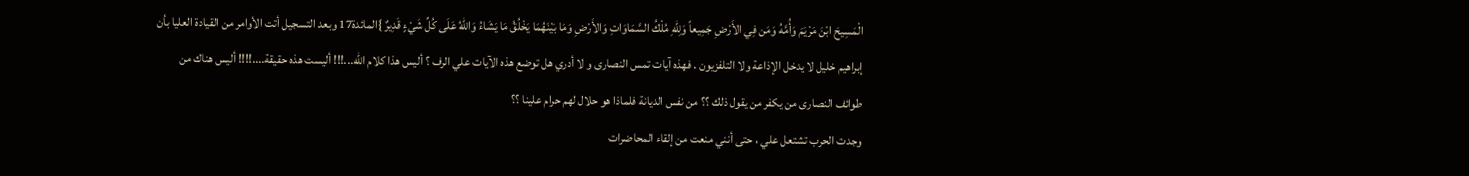الْمَسِيحَ ابْنَ مَرْيَمَ وَأُمَّهُ وَمَن فِي الأَرْضِ جَمِيعاً وَلِلّهِ مُلْكُ السَّمَاوَاتِ وَالأَرْضِ وَمَا بَيْنَهُمَا يَخْلُقُ مَا يَشَاءُ وَاللّهُ عَلَى كُلِّ شَيْءٍ قَدِيرٌ }المائدة17 وبعد التسجيل أتت الأوامر من القيادة العليا بأن إبراهيم خليل لا يدخل الإذاعة ولا التلفزيون . فهذه آيات تمس النصارى و لا أدري هل توضع هذه الآيات علي الرف ؟ أليس هذا كلام الله...!!! أليست هذه حقيقة....!!!! أليس هناك من طوائف النصارى من يكفر من يقول ذلك ؟؟ من نفس الديانة فلماذا هو حلال لهم حرام علينا ؟؟
وجدت الحرب تشتعل علي ، حتى أنني منعت من إلقاء المحاضرات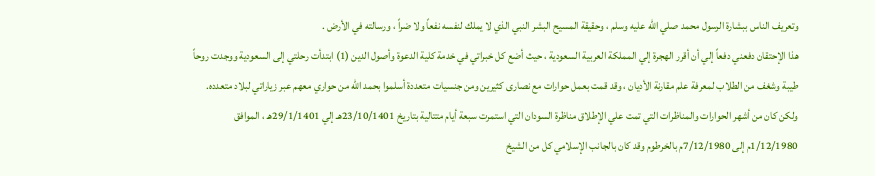وتعريف الناس ببشارة الرسول محمد صلي الله عليه وسلم ، وحقيقة المسيح البشر النبي الذي لا يملك لنفسه نفعاً ولا ضراً ، ورسالته في الأرض .
هذا الإحتقان دفعني دفعاً إلي أن أقرر الهجرة إلي المملكة العربية السعودية ، حيث أضع كل خبراتي في خدمة كلية الدعوة وأصول الدين (1) ابتدأت رحلتي إلى السعودية ووجدت روحاً طيبة وشغف من الطلاب لمعرفة علم مقارنة الأديان ، وقد قمت بعمل حوارات مع نصارى كثيرين ومن جنسيات متعددة أسلموا بحمد الله من حواري معهم عبر زياراتي لبلاد متعدده.
ولكن كان من أشهر الحوارات والمناظرات التي تمت علي الإطلاق مناظرة السودان التي استمرت سبعة أيام متتالية بتاريخ 23/10/1401هـ إلي 29/1/1401هـ ، الموافق 1/12/1980م إلى 7/12/1980م بالخرطوم وقد كان بالجانب الإسلامي كل من الشيخ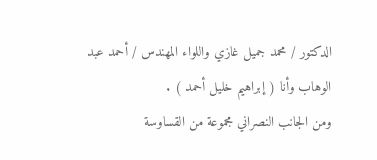الدكتور / محمد جميل غازي واللواء المهندس / أحمد عبد الوهاب وأنا ( إبراهيم خليل أحمد ) .
ومن الجانب النصراني مجموعة من القساوسة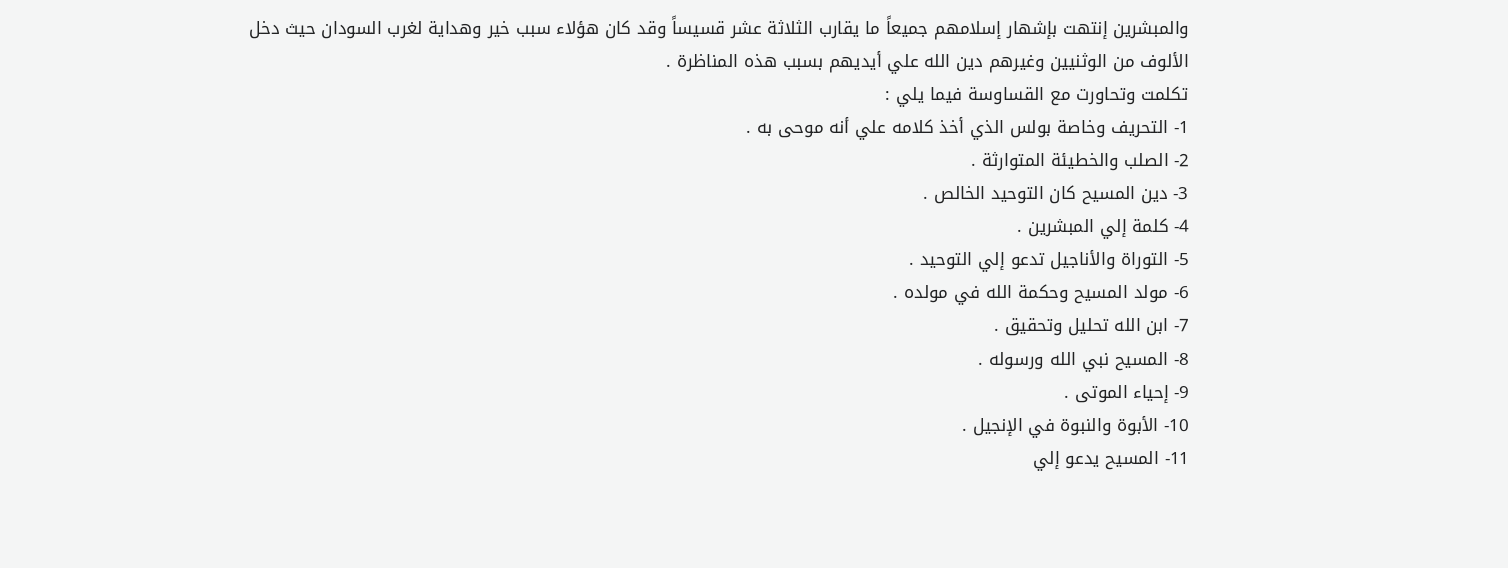والمبشرين إنتهت بإشهار إسلامهم جميعاً ما يقارب الثلاثة عشر قسيساً وقد كان هؤلاء سبب خير وهداية لغرب السودان حيث دخل الألوف من الوثنيين وغيرهم دين الله علي أيديهم بسبب هذه المناظرة .
تكلمت وتحاورت مع القساوسة فيما يلي :
1- التحريف وخاصة بولس الذي أخذ كلامه علي أنه موحى به .
2- الصلب والخطيئة المتوارثة .
3- دين المسيح كان التوحيد الخالص .
4- كلمة إلي المبشرين .
5- التوراة والأناجيل تدعو إلي التوحيد .
6- مولد المسيح وحكمة الله في مولده .
7- ابن الله تحليل وتحقيق .
8- المسيح نبي الله ورسوله .
9- إحياء الموتى .
10- الأبوة والنبوة في الإنجيل .
11- المسيح يدعو إلي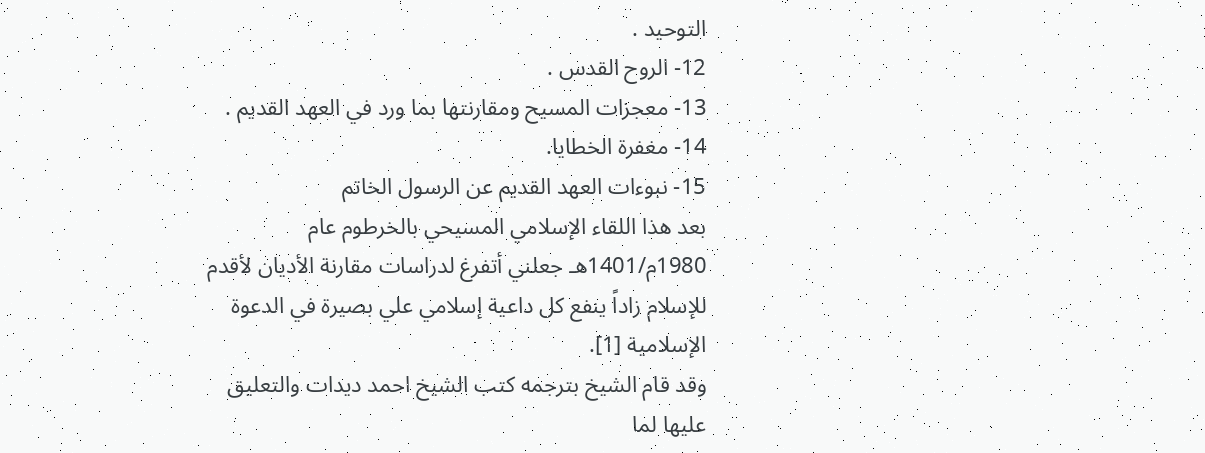التوحيد .
12- الروح القدس .
13- معجزات المسيح ومقارنتها بما ورد في العهد القديم .
14- مغفرة الخطايا.
15- نبوءات العهد القديم عن الرسول الخاتم
بعد هذا اللقاء الإسلامي المسيحي بالخرطوم عام 1980م/1401هـ جعلني أتفرغ لدراسات مقارنة الأديان لأقدم للإسلام زاداً ينفع كل داعية إسلامي علي بصيرة في الدعوة الإسلامية [1].
وقد قام الشيخ بترجمه كتب الشيخ احمد ديدات والتعليق عليها لما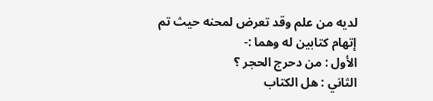لديه من علم وقد تعرض لمحنه حيث تم إتهام كتابين له وهما :-
الأول : من دحرج الحجر ؟
الثاني : هل الكتاب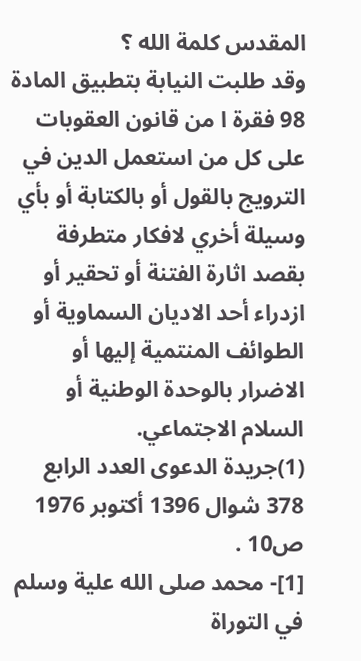المقدس كلمة الله ؟
وقد طلبت النيابة بتطبيق المادة 98 فقرة ا من قانون العقوبات على كل من استعمل الدين في الترويج بالقول أو بالكتابة أو بأي وسيلة أخري لافكار متطرفة بقصد اثارة الفتنة أو تحقير أو ازدراء أحد الاديان السماوية أو الطوائف المنتمية إليها أو الاضرار بالوحدة الوطنية أو السلام الاجتماعي.
(1)جريدة الدعوى العدد الرابع 378 شوال 1396 أكتوبر 1976 ص10 .
[1]- محمد صلى الله علية وسلم في التوراة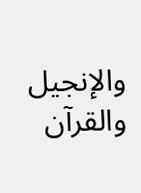والإنجيل والقرآن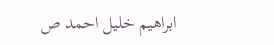ابراهيم خليل احمد ص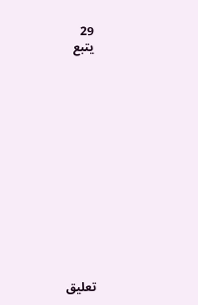29
يتبع














تعليق